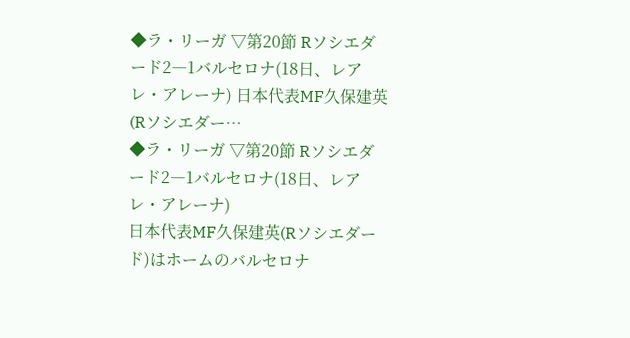◆ラ・リーガ ▽第20節 Rソシエダード2―1バルセロナ(18日、レアレ・アレーナ) 日本代表MF久保建英(Rソシエダー…
◆ラ・リーガ ▽第20節 Rソシエダード2―1バルセロナ(18日、レアレ・アレーナ)
日本代表MF久保建英(Rソシエダード)はホームのバルセロナ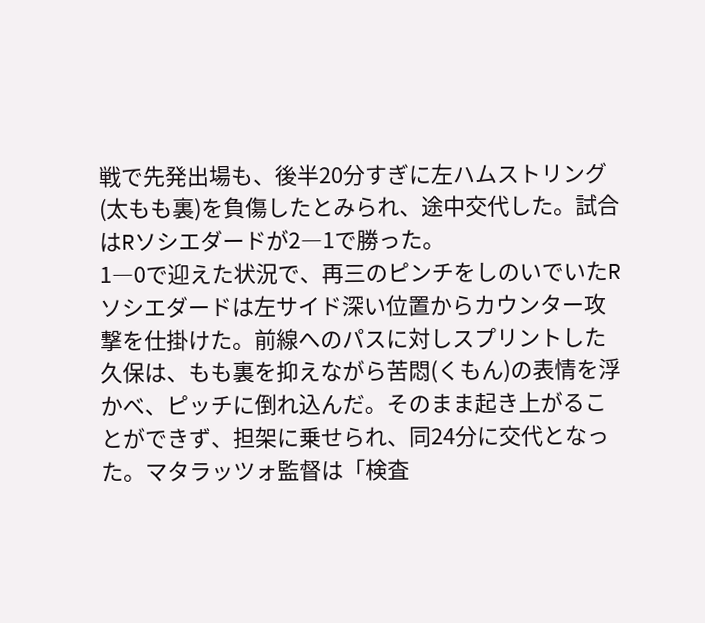戦で先発出場も、後半20分すぎに左ハムストリング(太もも裏)を負傷したとみられ、途中交代した。試合はRソシエダードが2―1で勝った。
1―0で迎えた状況で、再三のピンチをしのいでいたRソシエダードは左サイド深い位置からカウンター攻撃を仕掛けた。前線へのパスに対しスプリントした久保は、もも裏を抑えながら苦悶(くもん)の表情を浮かべ、ピッチに倒れ込んだ。そのまま起き上がることができず、担架に乗せられ、同24分に交代となった。マタラッツォ監督は「検査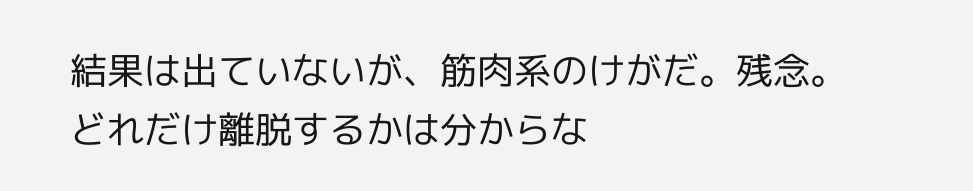結果は出ていないが、筋肉系のけがだ。残念。どれだけ離脱するかは分からな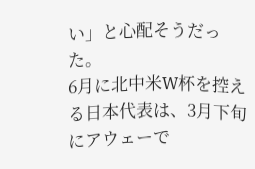い」と心配そうだった。
6月に北中米W杯を控える日本代表は、3月下旬にアウェーで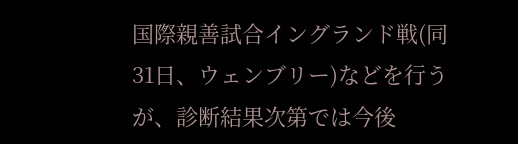国際親善試合イングランド戦(同31日、ウェンブリー)などを行うが、診断結果次第では今後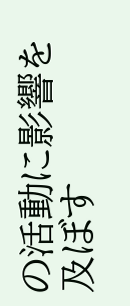の活動に影響を及ぼす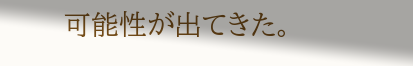可能性が出てきた。